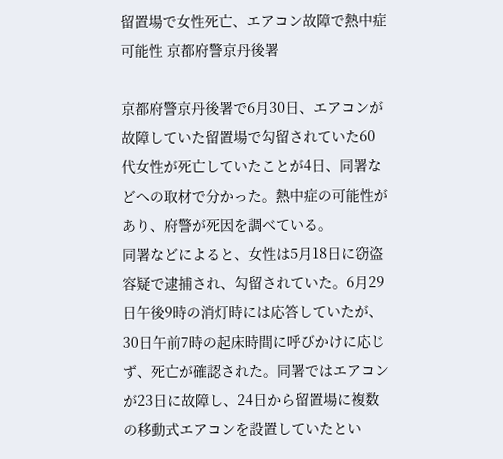留置場で女性死亡、エアコン故障で熱中症可能性 京都府警京丹後署

京都府警京丹後署で6月30日、エアコンが故障していた留置場で勾留されていた60代女性が死亡していたことが4日、同署などへの取材で分かった。熱中症の可能性があり、府警が死因を調べている。
同署などによると、女性は5月18日に窃盗容疑で逮捕され、勾留されていた。6月29日午後9時の消灯時には応答していたが、30日午前7時の起床時間に呼びかけに応じず、死亡が確認された。同署ではエアコンが23日に故障し、24日から留置場に複数の移動式エアコンを設置していたとい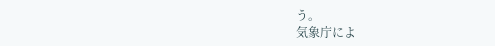う。
気象庁によ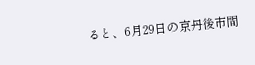ると、6月29日の京丹後市間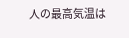人の最高気温は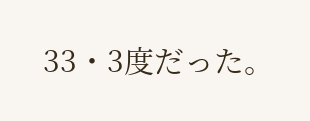33・3度だった。